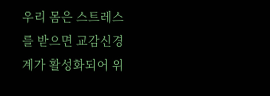우리 몸은 스트레스를 받으면 교감신경계가 활성화되어 위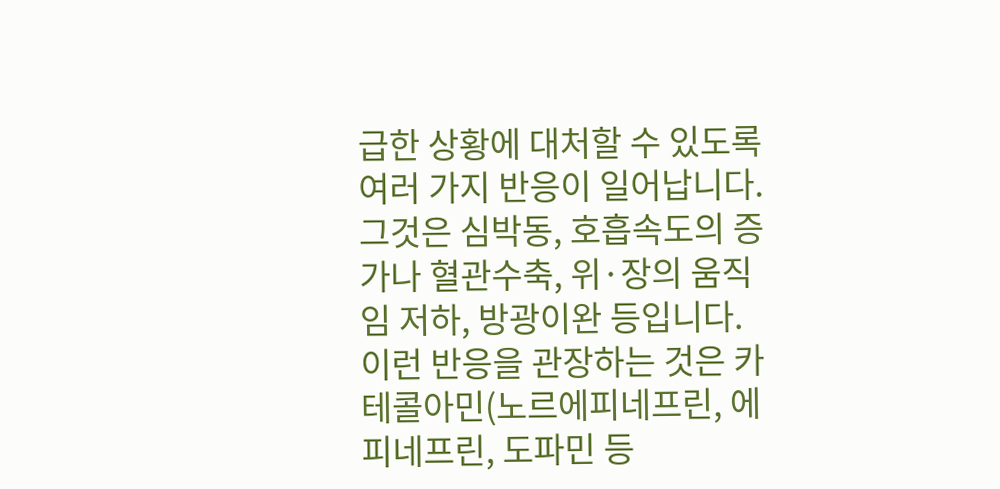급한 상황에 대처할 수 있도록 여러 가지 반응이 일어납니다. 그것은 심박동, 호흡속도의 증가나 혈관수축, 위·장의 움직임 저하, 방광이완 등입니다. 이런 반응을 관장하는 것은 카테콜아민(노르에피네프린, 에피네프린, 도파민 등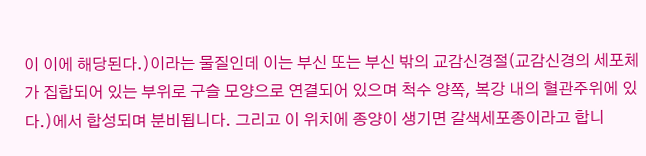이 이에 해당된다.)이라는 물질인데 이는 부신 또는 부신 밖의 교감신경절(교감신경의 세포체가 집합되어 있는 부위로 구슬 모양으로 연결되어 있으며 척수 양쪽, 복강 내의 혈관주위에 있다.)에서 합성되며 분비됩니다. 그리고 이 위치에 종양이 생기면 갈색세포종이라고 합니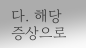다. 해당증상으로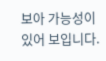보아 가능성이 있어 보입니다.